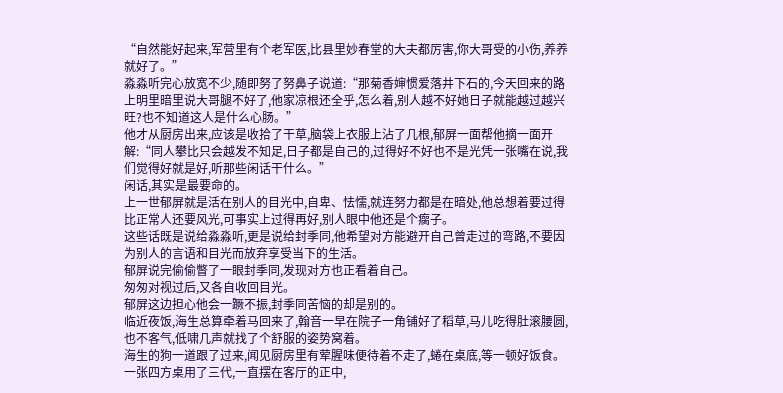“自然能好起来,军营里有个老军医,比县里妙春堂的大夫都厉害,你大哥受的小伤,养养就好了。”
淼淼听完心放宽不少,随即努了努鼻子说道:“那菊香婶惯爱落井下石的,今天回来的路上明里暗里说大哥腿不好了,他家凉根还全乎,怎么着,别人越不好她日子就能越过越兴旺?也不知道这人是什么心肠。”
他才从厨房出来,应该是收拾了干草,脑袋上衣服上沾了几根,郁屏一面帮他摘一面开解:“同人攀比只会越发不知足,日子都是自己的,过得好不好也不是光凭一张嘴在说,我们觉得好就是好,听那些闲话干什么。”
闲话,其实是最要命的。
上一世郁屏就是活在别人的目光中,自卑、怯懦,就连努力都是在暗处,他总想着要过得比正常人还要风光,可事实上过得再好,别人眼中他还是个瘸子。
这些话既是说给淼淼听,更是说给封季同,他希望对方能避开自己曾走过的弯路,不要因为别人的言语和目光而放弃享受当下的生活。
郁屏说完偷偷瞥了一眼封季同,发现对方也正看着自己。
匆匆对视过后,又各自收回目光。
郁屏这边担心他会一蹶不振,封季同苦恼的却是别的。
临近夜饭,海生总算牵着马回来了,翰音一早在院子一角铺好了稻草,马儿吃得肚滚腰圆,也不客气,低啸几声就找了个舒服的姿势窝着。
海生的狗一道跟了过来,闻见厨房里有荤腥味便待着不走了,蜷在桌底,等一顿好饭食。
一张四方桌用了三代,一直摆在客厅的正中,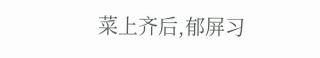菜上齐后,郁屏习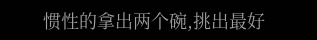惯性的拿出两个碗,挑出最好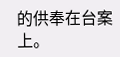的供奉在台案上。